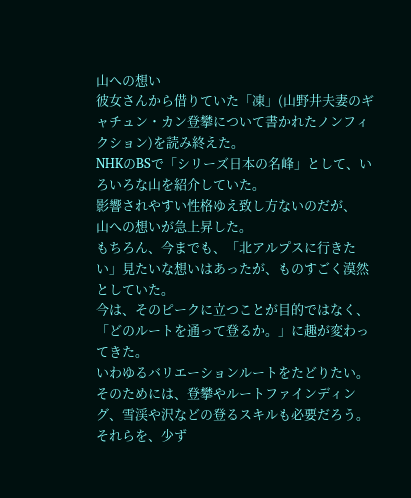山への想い
彼女さんから借りていた「凍」(山野井夫妻のギャチュン・カン登攀について書かれたノンフィクション)を読み終えた。
NHKのBSで「シリーズ日本の名峰」として、いろいろな山を紹介していた。
影響されやすい性格ゆえ致し方ないのだが、
山への想いが急上昇した。
もちろん、今までも、「北アルプスに行きたい」見たいな想いはあったが、ものすごく漠然としていた。
今は、そのピークに立つことが目的ではなく、「どのルートを通って登るか。」に趣が変わってきた。
いわゆるバリエーションルートをたどりたい。
そのためには、登攀やルートファインディング、雪渓や沢などの登るスキルも必要だろう。
それらを、少ず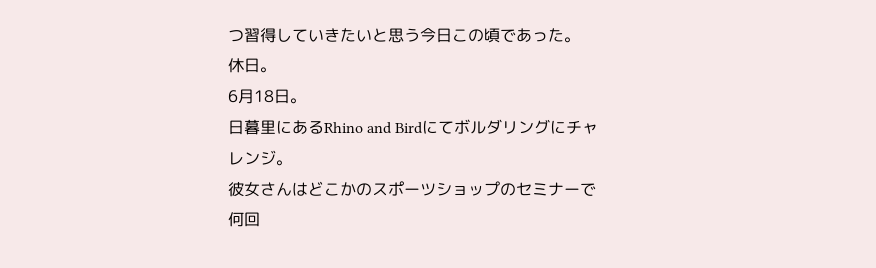つ習得していきたいと思う今日この頃であった。
休日。
6月18日。
日暮里にあるRhino and Birdにてボルダリングにチャレンジ。
彼女さんはどこかのスポーツショップのセミナーで何回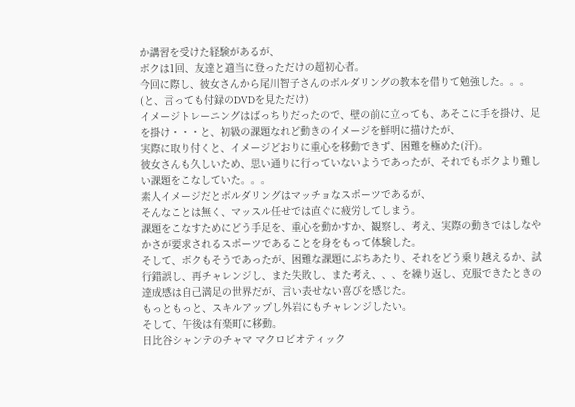か講習を受けた経験があるが、
ボクは1回、友達と適当に登っただけの超初心者。
今回に際し、彼女さんから尾川智子さんのボルダリングの教本を借りて勉強した。。。(と、言っても付録のDVDを見ただけ)
イメージトレーニングはばっちりだったので、壁の前に立っても、あそこに手を掛け、足を掛け・・・と、初級の課題なれど動きのイメージを鮮明に描けたが、
実際に取り付くと、イメージどおりに重心を移動できず、困難を極めた(汗)。
彼女さんも久しいため、思い通りに行っていないようであったが、それでもボクより難しい課題をこなしていた。。。
素人イメージだとボルダリングはマッチョなスポーツであるが、
そんなことは無く、マッスル任せでは直ぐに疲労してしまう。
課題をこなすためにどう手足を、重心を動かすか、観察し、考え、実際の動きではしなやかさが要求されるスポーツであることを身をもって体験した。
そして、ボクもそうであったが、困難な課題にぶちあたり、それをどう乗り越えるか、試行錯誤し、再チャレンジし、また失敗し、また考え、、、を繰り返し、克服できたときの達成感は自己満足の世界だが、言い表せない喜びを感じた。
もっともっと、スキルアップし外岩にもチャレンジしたい。
そして、午後は有楽町に移動。
日比谷シャンテのチャマ マクロビオティック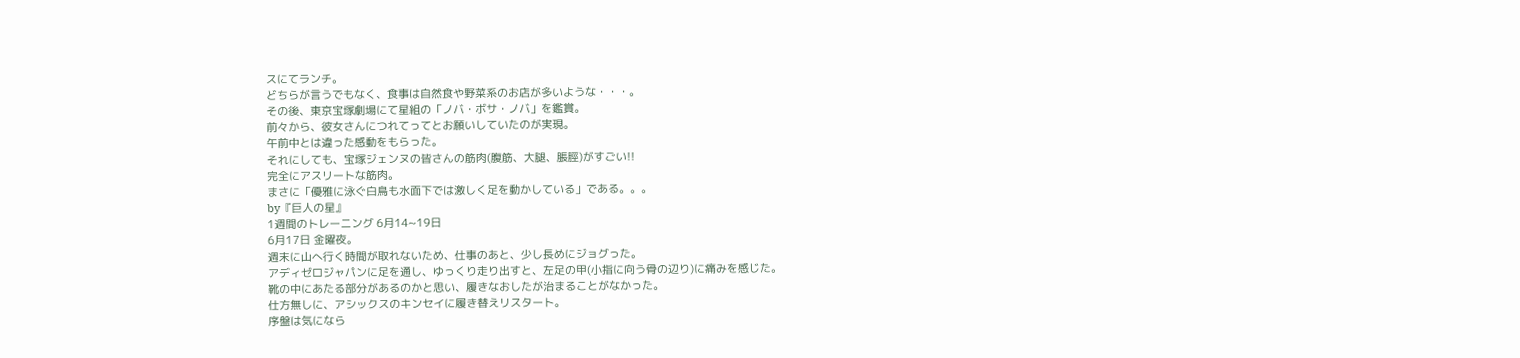スにてランチ。
どちらが言うでもなく、食事は自然食や野菜系のお店が多いような・・・。
その後、東京宝塚劇場にて星組の「ノバ・ボサ・ノバ」を鑑賞。
前々から、彼女さんにつれてってとお願いしていたのが実現。
午前中とは違った感動をもらった。
それにしても、宝塚ジェンヌの皆さんの筋肉(腹筋、大腿、脹脛)がすごい!!
完全にアスリートな筋肉。
まさに「優雅に泳ぐ白鳥も水面下では激しく足を動かしている」である。。。
by『巨人の星』
1週間のトレーニング 6月14~19日
6月17日 金曜夜。
週末に山へ行く時間が取れないため、仕事のあと、少し長めにジョグった。
アディゼロジャパンに足を通し、ゆっくり走り出すと、左足の甲(小指に向う骨の辺り)に痛みを感じた。
靴の中にあたる部分があるのかと思い、履きなおしたが治まることがなかった。
仕方無しに、アシックスのキンセイに履き替えリスタート。
序盤は気になら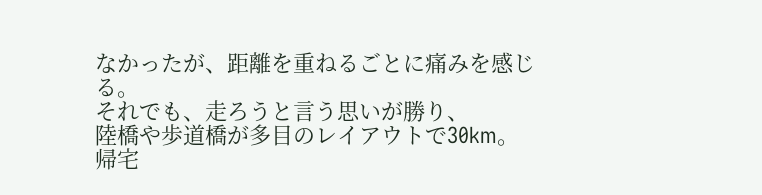なかったが、距離を重ねるごとに痛みを感じる。
それでも、走ろうと言う思いが勝り、
陸橋や歩道橋が多目のレイアウトで30km。
帰宅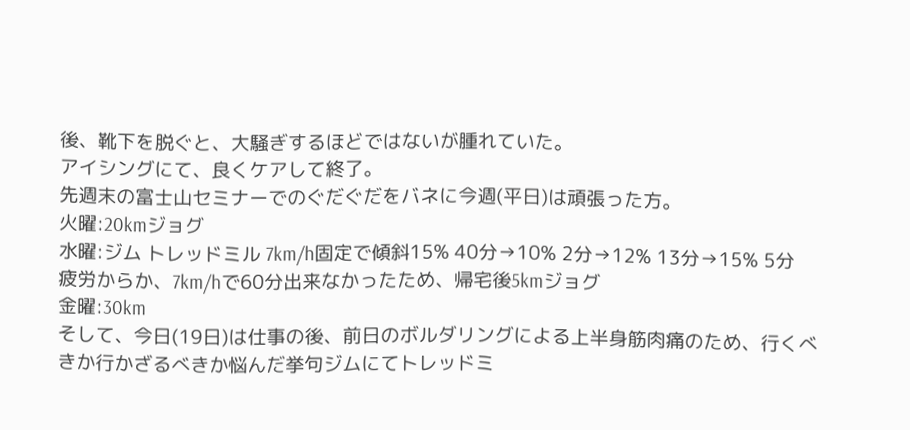後、靴下を脱ぐと、大騒ぎするほどではないが腫れていた。
アイシングにて、良くケアして終了。
先週末の富士山セミナーでのぐだぐだをバネに今週(平日)は頑張った方。
火曜:20kmジョグ
水曜:ジム トレッドミル 7km/h固定で傾斜15% 40分→10% 2分→12% 13分→15% 5分
疲労からか、7km/hで60分出来なかったため、帰宅後5kmジョグ
金曜:30km
そして、今日(19日)は仕事の後、前日のボルダリングによる上半身筋肉痛のため、行くべきか行かざるべきか悩んだ挙句ジムにてトレッドミ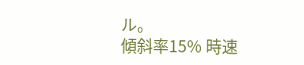ル。
傾斜率15% 時速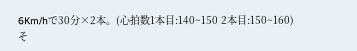6Km/hで30分×2本。(心拍数1本目:140~150 2本目:150~160)
そ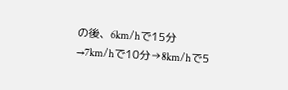の後、6km/hで15分→7km/hで10分→8km/hで5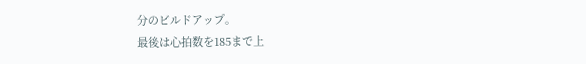分のビルドアップ。
最後は心拍数を185まで上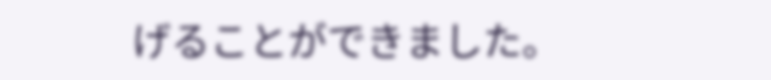げることができました。